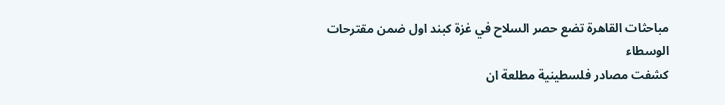مباحثات القاهرة تضع حصر السلاح في غزة كبند اول ضمن مقترحات الوسطاء
كشفت مصادر فلسطينية مطلعة ان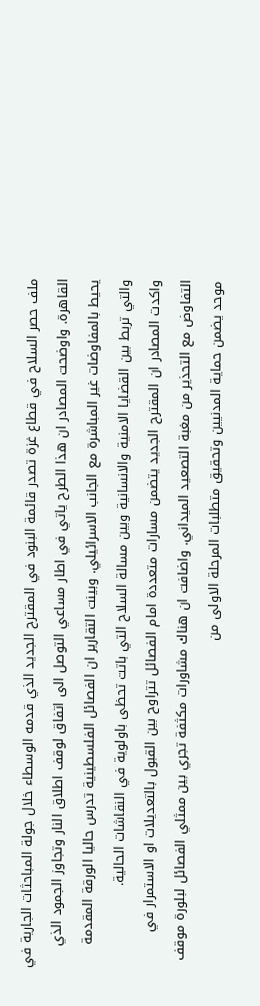ملف حصر السلاح في قطاع غزة تصدر قائمة البنود في المقترح الجديد الذي قدمه الوسطاء خلال جولة المباحثات الجارية في القاهرة. واوضحت المصادر ان هذا الطرح ياتي في اطار مساعي التوصل الى اتفاق لوقف اطلاق النار وتجاوز الجمود الذي يحيط بالمفاوضات غير المباشرة مع الجانب الاسرائيلي. وبينت التقارير ان الفصائل الفلسطينية تدرس حاليا الورقة المقدمة والتي تربط بين القضايا الامنية والانسانية وبين مسالة السلاح التي باتت تحظى باولوية في النقاشات الحالية.
واكدت المصادر ان المقترح الجديد يتضمن مسارات متعددة امام الفصائل تتراوح بين القبول بالتعديلات او الاستمرار في التفاوض مع التحذير من مغبة التصعيد الميداني. واضافت ان هناك مشاورات مكثفة تجري بين ممثلي الفصائل لبلورة موقف موحد يضمن حماية المدنيين وتحقيق متطلبات المرحلة الاولى من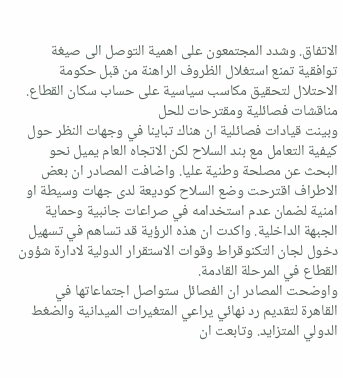الاتفاق. وشدد المجتمعون على اهمية التوصل الى صيغة توافقية تمنع استغلال الظروف الراهنة من قبل حكومة الاحتلال لتحقيق مكاسب سياسية على حساب سكان القطاع.
مناقشات فصائلية ومقترحات للحل
وبينت قيادات فصائلية ان هناك تباينا في وجهات النظر حول كيفية التعامل مع بند السلاح لكن الاتجاه العام يميل نحو البحث عن مصلحة وطنية عليا. واضافت المصادر ان بعض الاطراف اقترحت وضع السلاح كوديعة لدى جهات وسيطة او امنية لضمان عدم استخدامه في صراعات جانبية وحماية الجبهة الداخلية. واكدت ان هذه الرؤية قد تساهم في تسهيل دخول لجان التكنوقراط وقوات الاستقرار الدولية لادارة شؤون القطاع في المرحلة القادمة.
واوضحت المصادر ان الفصائل ستواصل اجتماعاتها في القاهرة لتقديم رد نهائي يراعي المتغيرات الميدانية والضغط الدولي المتزايد. وتابعت ان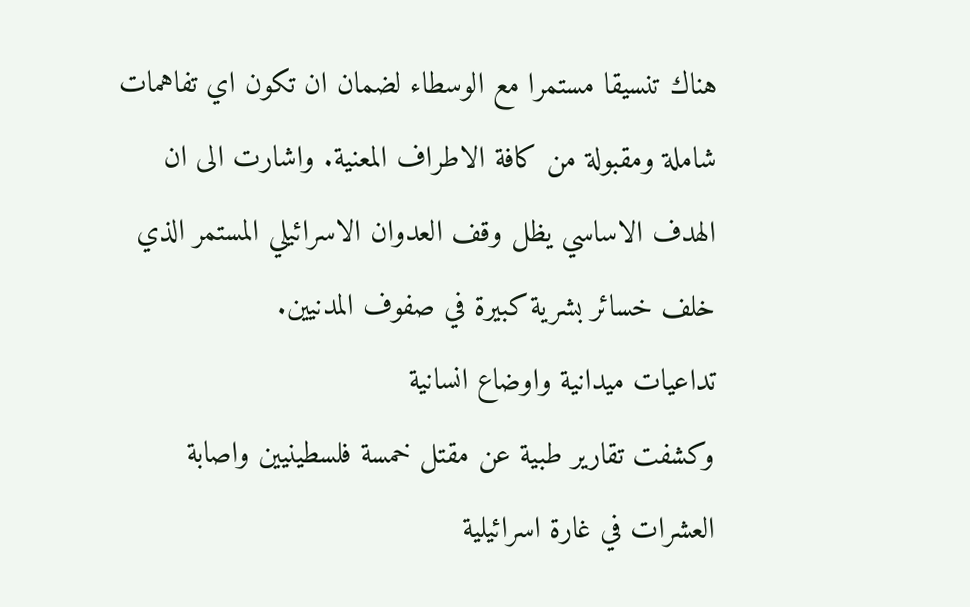هناك تنسيقا مستمرا مع الوسطاء لضمان ان تكون اي تفاهمات شاملة ومقبولة من كافة الاطراف المعنية. واشارت الى ان الهدف الاساسي يظل وقف العدوان الاسرائيلي المستمر الذي خلف خسائر بشرية كبيرة في صفوف المدنيين.
تداعيات ميدانية واوضاع انسانية
وكشفت تقارير طبية عن مقتل خمسة فلسطينيين واصابة العشرات في غارة اسرائيلية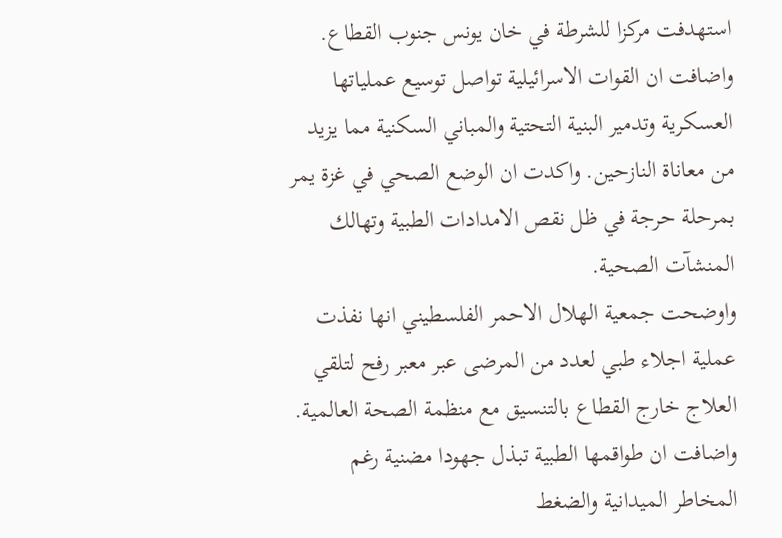استهدفت مركزا للشرطة في خان يونس جنوب القطاع. واضافت ان القوات الاسرائيلية تواصل توسيع عملياتها العسكرية وتدمير البنية التحتية والمباني السكنية مما يزيد من معاناة النازحين. واكدت ان الوضع الصحي في غزة يمر بمرحلة حرجة في ظل نقص الامدادات الطبية وتهالك المنشآت الصحية.
واوضحت جمعية الهلال الاحمر الفلسطيني انها نفذت عملية اجلاء طبي لعدد من المرضى عبر معبر رفح لتلقي العلاج خارج القطاع بالتنسيق مع منظمة الصحة العالمية. واضافت ان طواقمها الطبية تبذل جهودا مضنية رغم المخاطر الميدانية والضغط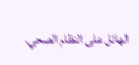الهائل على النظام الصحي.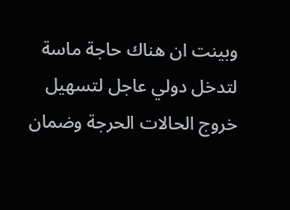وبينت ان هناك حاجة ماسة لتدخل دولي عاجل لتسهيل خروج الحالات الحرجة وضمان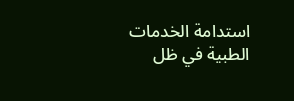استدامة الخدمات الطبية في ظل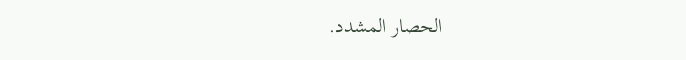الحصار المشدد.